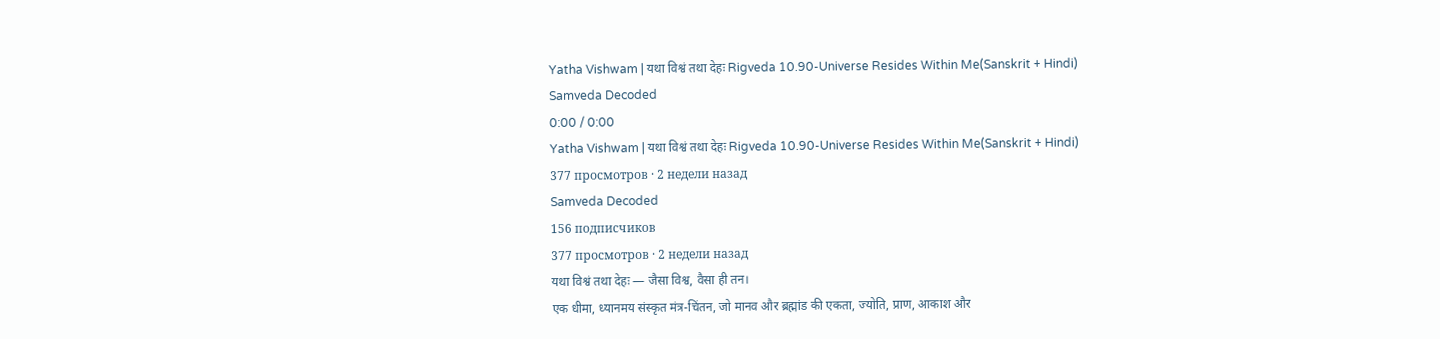Yatha Vishwam | यथा विश्वं तथा देहः Rigveda 10.90-Universe Resides Within Me(Sanskrit + Hindi)
Samveda Decoded
0:00 / 0:00
Yatha Vishwam | यथा विश्वं तथा देहः Rigveda 10.90-Universe Resides Within Me(Sanskrit + Hindi)
377 просмотров · 2 недели назад
Samveda Decoded
156 подписчиков
377 просмотров · 2 недели назад
यथा विश्वं तथा देहः — जैसा विश्व, वैसा ही तन।
एक धीमा, ध्यानमय संस्कृत मंत्र-चिंतन, जो मानव और ब्रह्मांड की एकता, ज्योति, प्राण, आकाश और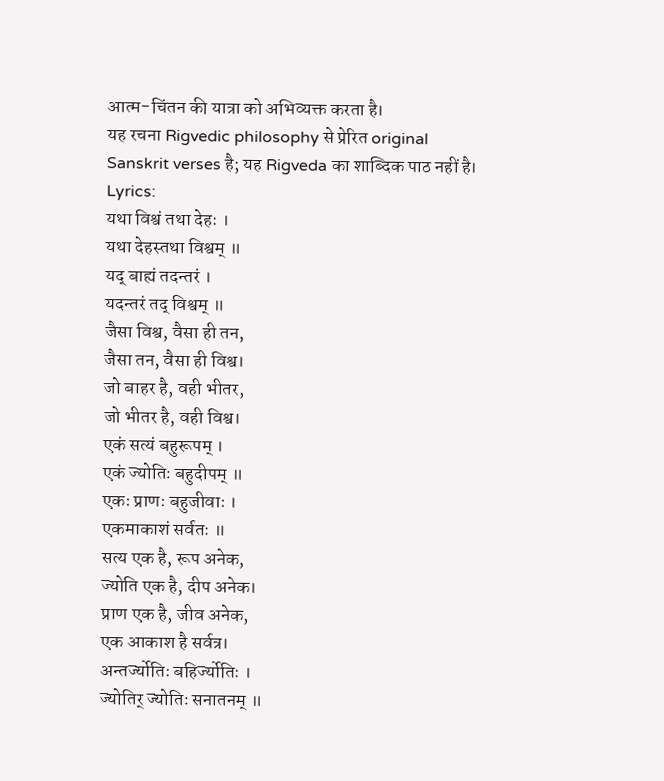आत्म-चिंतन की यात्रा को अभिव्यक्त करता है।
यह रचना Rigvedic philosophy से प्रेरित original Sanskrit verses है; यह Rigveda का शाब्दिक पाठ नहीं है।
Lyrics:
यथा विश्वं तथा देहः ।
यथा देहस्तथा विश्वम् ॥
यद् बाह्यं तदन्तरं ।
यदन्तरं तद् विश्वम् ॥
जैसा विश्व, वैसा ही तन,
जैसा तन, वैसा ही विश्व।
जो बाहर है, वही भीतर,
जो भीतर है, वही विश्व।
एकं सत्यं बहुरूपम् ।
एकं ज्योतिः बहुदीपम् ॥
एकः प्राणः बहुजीवाः ।
एकमाकाशं सर्वतः ॥
सत्य एक है, रूप अनेक,
ज्योति एक है, दीप अनेक।
प्राण एक है, जीव अनेक,
एक आकाश है सर्वत्र।
अन्तर्ज्योतिः बहिर्ज्योतिः ।
ज्योतिर् ज्योतिः सनातनम् ॥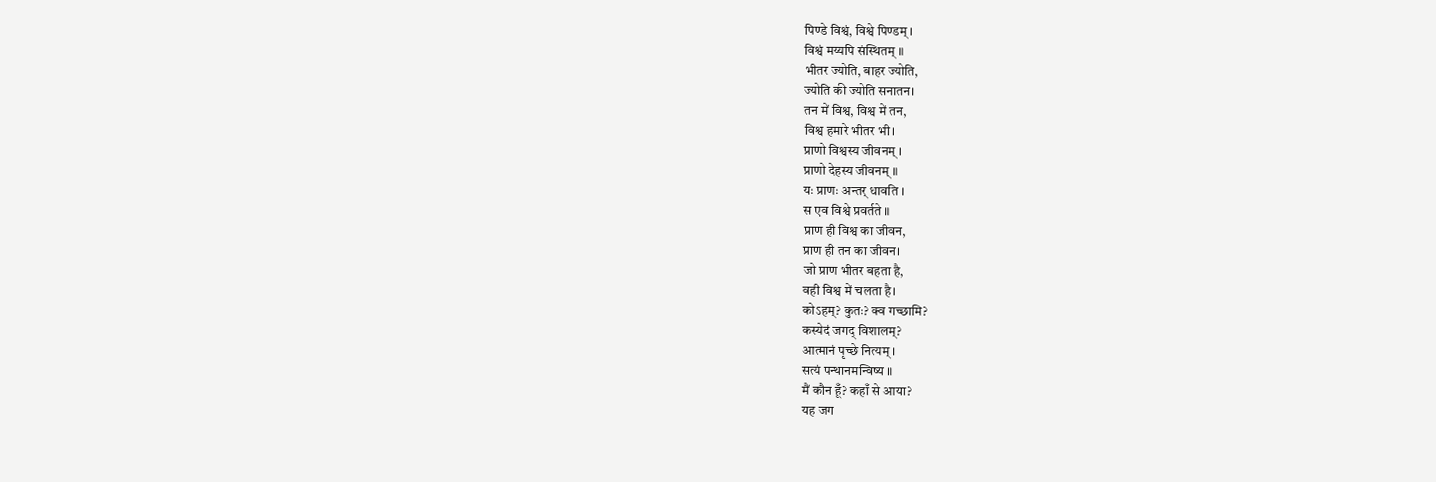पिण्डे विश्वं, विश्वे पिण्डम् ।
विश्वं मय्यपि संस्थितम् ॥
भीतर ज्योति, बाहर ज्योति,
ज्योति की ज्योति सनातन।
तन में विश्व, विश्व में तन,
विश्व हमारे भीतर भी।
प्राणो विश्वस्य जीवनम् ।
प्राणो देहस्य जीवनम् ॥
यः प्राणः अन्तर् धावति ।
स एव विश्वे प्रवर्तते ॥
प्राण ही विश्व का जीवन,
प्राण ही तन का जीवन।
जो प्राण भीतर बहता है,
वही विश्व में चलता है।
कोऽहम्? कुतः? क्व गच्छामि?
कस्येदं जगद् विशालम्?
आत्मानं पृच्छे नित्यम् ।
सत्यं पन्थानमन्विष्य ॥
मैं कौन हूँ? कहाँ से आया?
यह जग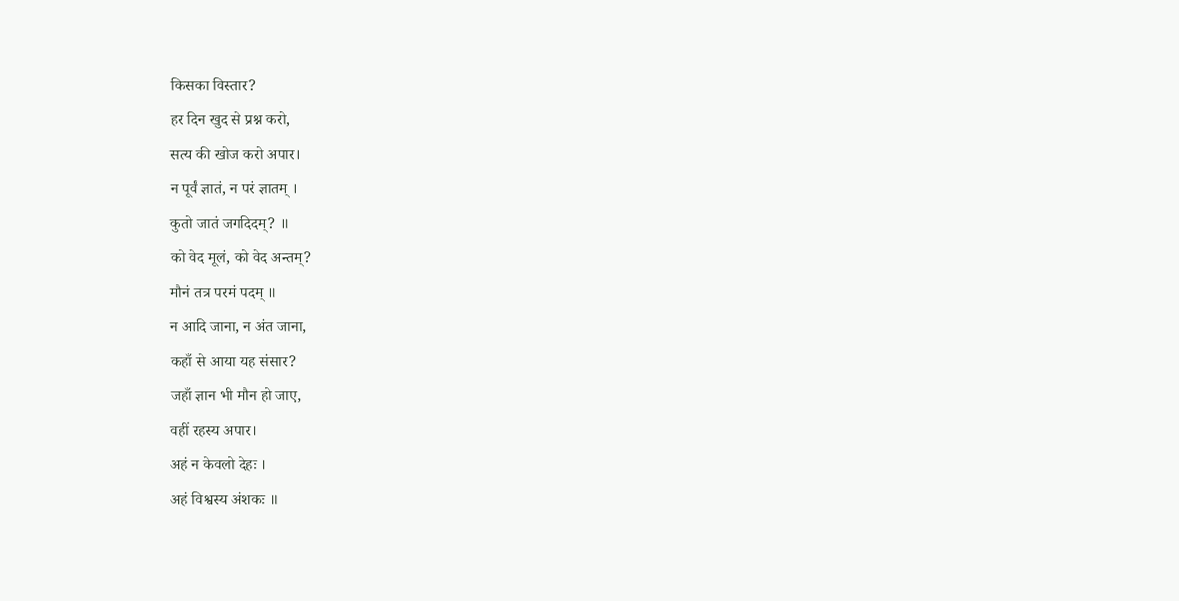किसका विस्तार?
हर दिन खुद से प्रश्न करो,
सत्य की खोज करो अपार।
न पूर्वं ज्ञातं, न परं ज्ञातम् ।
कुतो जातं जगदिदम्? ॥
को वेद मूलं, को वेद अन्तम्?
मौनं तत्र परमं पदम् ॥
न आदि जाना, न अंत जाना,
कहाँ से आया यह संसार?
जहाँ ज्ञान भी मौन हो जाए,
वहीं रहस्य अपार।
अहं न केवलो देहः ।
अहं विश्वस्य अंशकः ॥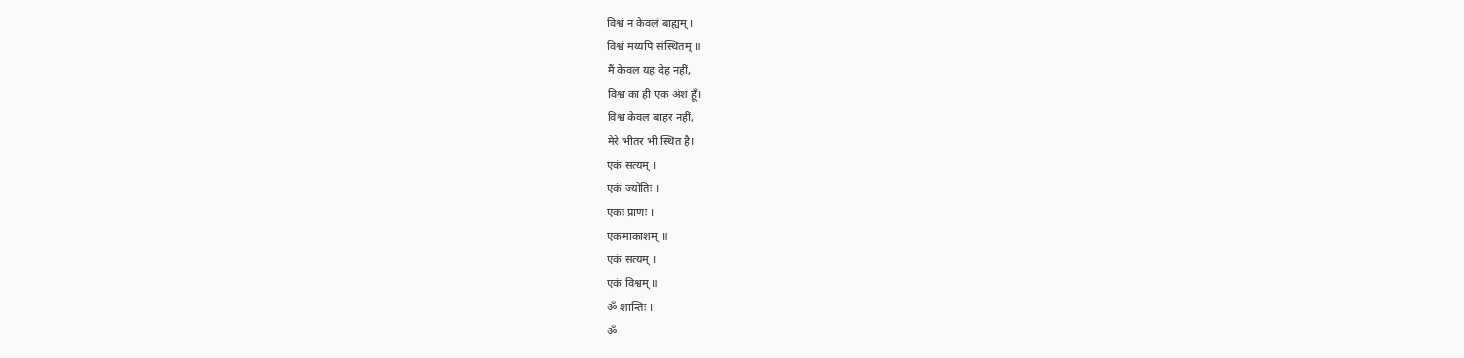विश्वं न केवलं बाह्यम् ।
विश्वं मय्यपि संस्थितम् ॥
मैं केवल यह देह नहीं,
विश्व का ही एक अंश हूँ।
विश्व केवल बाहर नहीं,
मेरे भीतर भी स्थित है।
एकं सत्यम् ।
एकं ज्योतिः ।
एकः प्राणः ।
एकमाकाशम् ॥
एकं सत्यम् ।
एकं विश्वम् ॥
ॐ शान्तिः ।
ॐ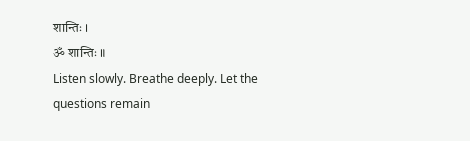शान्तिः ।
ॐ शान्तिः ॥
Listen slowly. Breathe deeply. Let the questions remain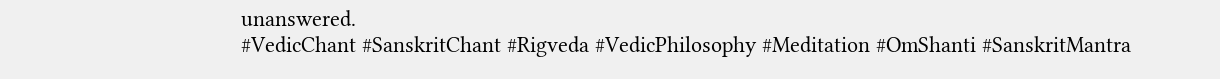unanswered.
#VedicChant #SanskritChant #Rigveda #VedicPhilosophy #Meditation #OmShanti #SanskritMantra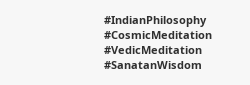#IndianPhilosophy #CosmicMeditation #VedicMeditation #SanatanWisdom